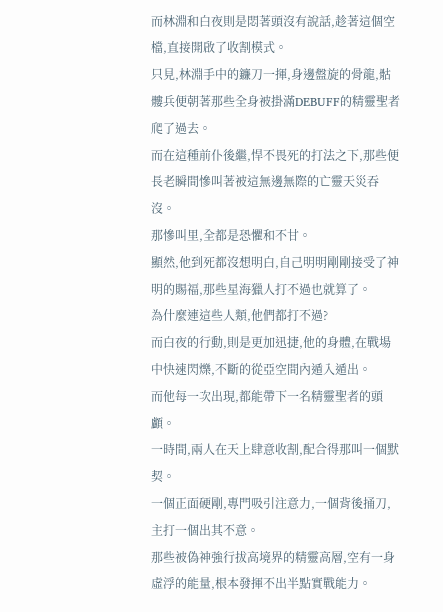而林淵和白夜則是悶著頭沒有說話,趁著這個空檔,直接開啟了收割模式。
只見,林淵手中的鐮刀一揮,身邊盤旋的骨龍,骷髏兵便朝著那些全身被掛滿DEBUFF的精靈聖者爬了過去。
而在這種前仆後繼,悍不畏死的打法之下,那些便長老瞬間慘叫著被這無邊無際的亡靈天災吞沒。
那慘叫里,全都是恐懼和不甘。
顯然,他到死都沒想明白,自己明明剛剛接受了神明的賜福,那些星海獵人打不過也就算了。
為什麼連這些人類,他們都打不過?
而白夜的行動,則是更加迅捷,他的身體,在戰場中快速閃爍,不斷的從亞空間內遁入遁出。
而他每一次出現,都能帶下一名精靈聖者的頭顱。
一時間,兩人在天上肆意收割,配合得那叫一個默契。
一個正面硬剛,專門吸引注意力,一個背後捅刀,主打一個出其不意。
那些被偽神強行拔高境界的精靈高層,空有一身虛浮的能量,根本發揮不出半點實戰能力。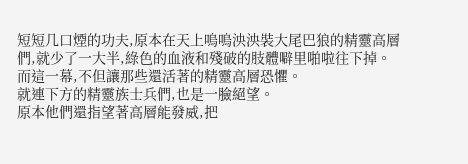短短几口煙的功夫,原本在天上嗚嗚泱泱裝大尾巴狼的精靈高層們,就少了一大半,綠色的血液和殘破的肢體噼里啪啦往下掉。
而這一幕,不但讓那些還活著的精靈高層恐懼。
就連下方的精靈族士兵們,也是一臉絕望。
原本他們還指望著高層能發威,把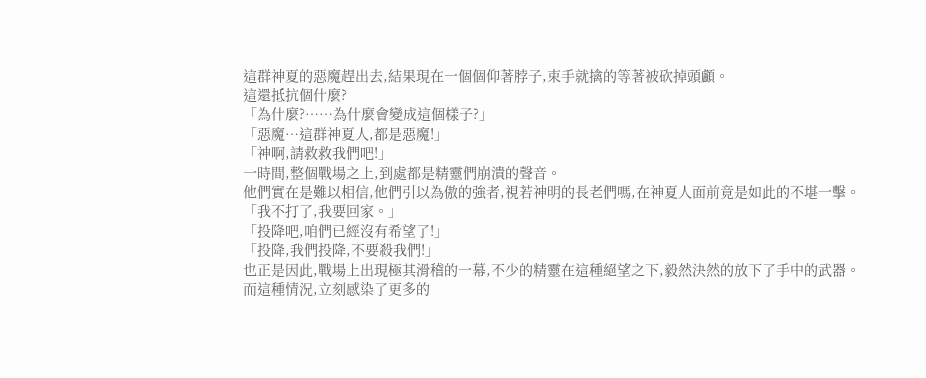這群神夏的惡魔趕出去,結果現在一個個仰著脖子,束手就擒的等著被砍掉頭顱。
這還抵抗個什麼?
「為什麼?……為什麼會變成這個樣子?」
「惡魔…這群神夏人,都是惡魔!」
「神啊,請救救我們吧!」
一時間,整個戰場之上,到處都是精靈們崩潰的聲音。
他們實在是難以相信,他們引以為傲的強者,視若神明的長老們嗎,在神夏人面前竟是如此的不堪一擊。
「我不打了,我要回家。」
「投降吧,咱們已經沒有希望了!」
「投降,我們投降,不要殺我們!」
也正是因此,戰場上出現極其滑稽的一幕,不少的精靈在這種絕望之下,毅然決然的放下了手中的武器。
而這種情況,立刻感染了更多的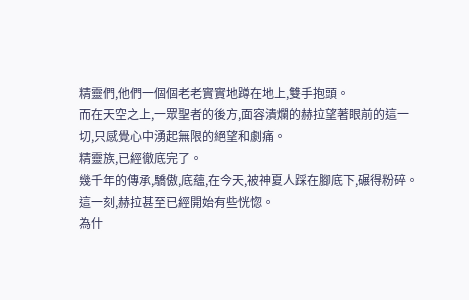精靈們,他們一個個老老實實地蹲在地上,雙手抱頭。
而在天空之上,一眾聖者的後方,面容潰爛的赫拉望著眼前的這一切,只感覺心中湧起無限的絕望和劇痛。
精靈族,已經徹底完了。
幾千年的傳承,驕傲,底蘊,在今天,被神夏人踩在腳底下,碾得粉碎。
這一刻,赫拉甚至已經開始有些恍惚。
為什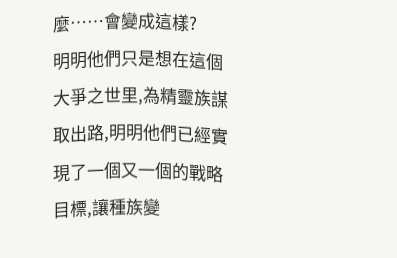麼……會變成這樣?
明明他們只是想在這個大爭之世里,為精靈族謀取出路,明明他們已經實現了一個又一個的戰略目標,讓種族變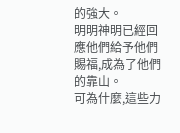的強大。
明明神明已經回應他們給予他們賜福,成為了他們的靠山。
可為什麼,這些力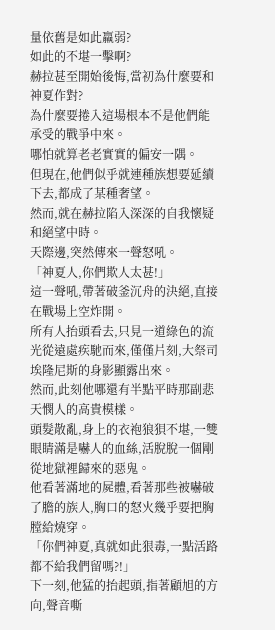量依舊是如此羸弱?
如此的不堪一擊啊?
赫拉甚至開始後悔,當初為什麼要和神夏作對?
為什麼要捲入這場根本不是他們能承受的戰爭中來。
哪怕就算老老實實的偏安一隅。
但現在,他們似乎就連種族想要延續下去,都成了某種奢望。
然而,就在赫拉陷入深深的自我懷疑和絕望中時。
天際邊,突然傳來一聲怒吼。
「神夏人,你們欺人太甚!」
這一聲吼,帶著破釜沉舟的決絕,直接在戰場上空炸開。
所有人抬頭看去,只見一道綠色的流光從遠處疾馳而來,僅僅片刻,大祭司埃隆尼斯的身影顯露出來。
然而,此刻他哪還有半點平時那副悲天憫人的高貴模樣。
頭髮散亂,身上的衣袍狼狽不堪,一雙眼睛滿是嚇人的血絲,活脫脫一個剛從地獄裡歸來的惡鬼。
他看著滿地的屍體,看著那些被嚇破了膽的族人,胸口的怒火幾乎要把胸膛給燒穿。
「你們神夏,真就如此狠毒,一點活路都不給我們留嗎?!」
下一刻,他猛的抬起頭,指著顧旭的方向,聲音嘶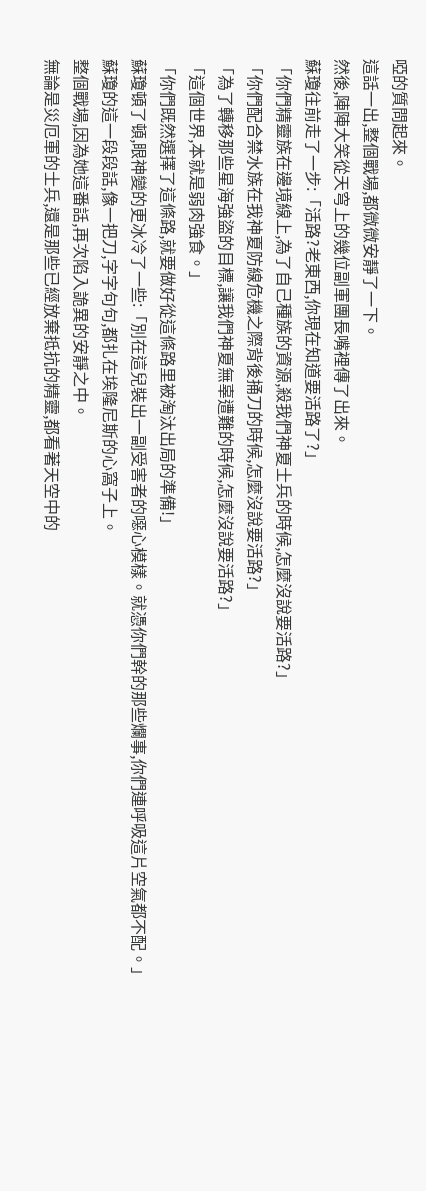啞的質問起來。
這話一出,整個戰場,都微微安靜了一下。
然後,陣陣大笑從天穹上的幾位副軍團長嘴裡傳了出來。
蘇瓊往前走了一步:「活路?老東西,你現在知道要活路了?」
「你們精靈族在邊境線上,為了自己種族的資源,殺我們神夏士兵的時候,怎麼沒說要活路?」
「你們配合禁水族在我神夏防線危機之際背後捅刀的時候,怎麼沒說要活路?」
「為了轉移那些星海強盜的目標,讓我們神夏無辜遭難的時候,怎麼沒說要活路?」
「這個世界,本就是弱肉強食。」
「你們既然選擇了這條路,就要做好從這條路里被淘汰出局的準備!」
蘇瓊頓了頓,眼神變的更冰冷了一些:「別在這兒裝出一副受害者的噁心模樣。就憑你們幹的那些爛事,你們連呼吸這片空氣都不配。」
蘇瓊的這一段段話,像一把刀,字字句句,都扎在埃隆尼斯的心窩子上。
整個戰場,因為她這番話,再次陷入詭異的安靜之中。
無論是災厄軍的士兵,還是那些已經放棄抵抗的精靈,都看著天空中的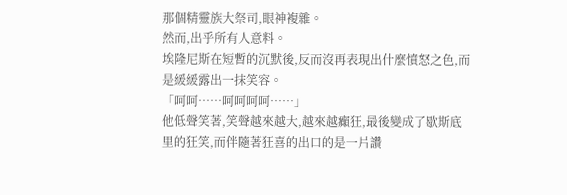那個精靈族大祭司,眼神複雜。
然而,出乎所有人意料。
埃隆尼斯在短暫的沉默後,反而沒再表現出什麼憤怒之色,而是緩緩露出一抹笑容。
「呵呵……呵呵呵呵……」
他低聲笑著,笑聲越來越大,越來越癲狂,最後變成了歇斯底里的狂笑,而伴隨著狂喜的出口的是一片讚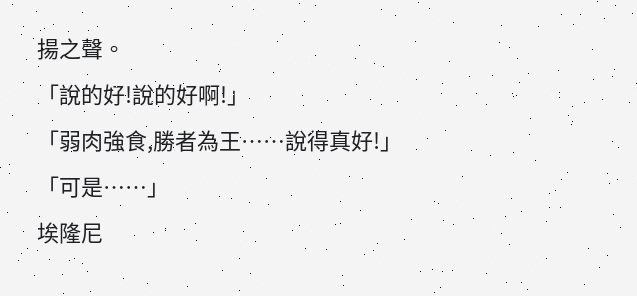揚之聲。
「說的好!說的好啊!」
「弱肉強食,勝者為王……說得真好!」
「可是……」
埃隆尼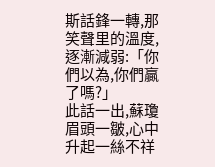斯話鋒一轉,那笑聲里的溫度,逐漸減弱:「你們以為,你們贏了嗎?」
此話一出,蘇瓊眉頭一皺,心中升起一絲不祥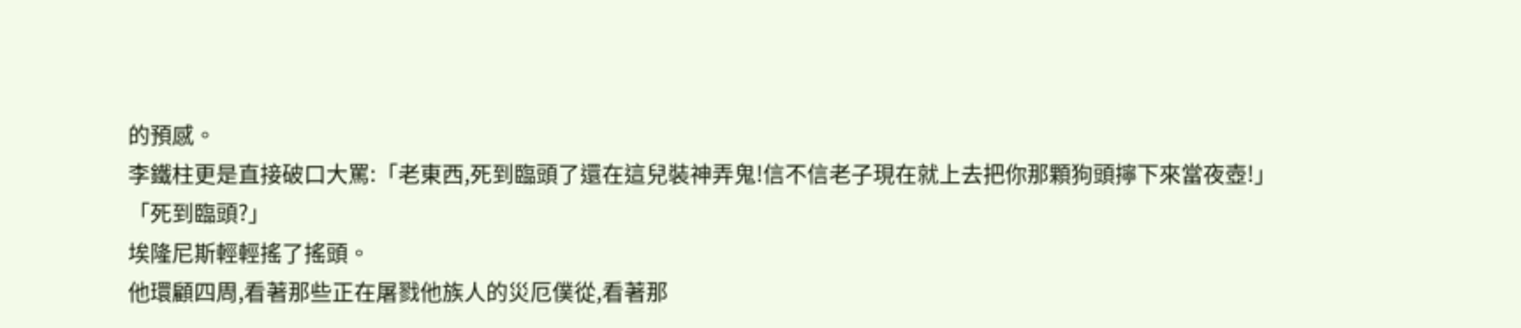的預感。
李鐵柱更是直接破口大罵:「老東西,死到臨頭了還在這兒裝神弄鬼!信不信老子現在就上去把你那顆狗頭擰下來當夜壺!」
「死到臨頭?」
埃隆尼斯輕輕搖了搖頭。
他環顧四周,看著那些正在屠戮他族人的災厄僕從,看著那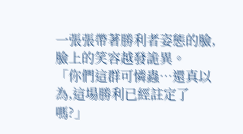一張張帶著勝利者姿態的臉,臉上的笑容越發詭異。
「你們這群可憐蟲…還真以為,這場勝利已經註定了嗎?」